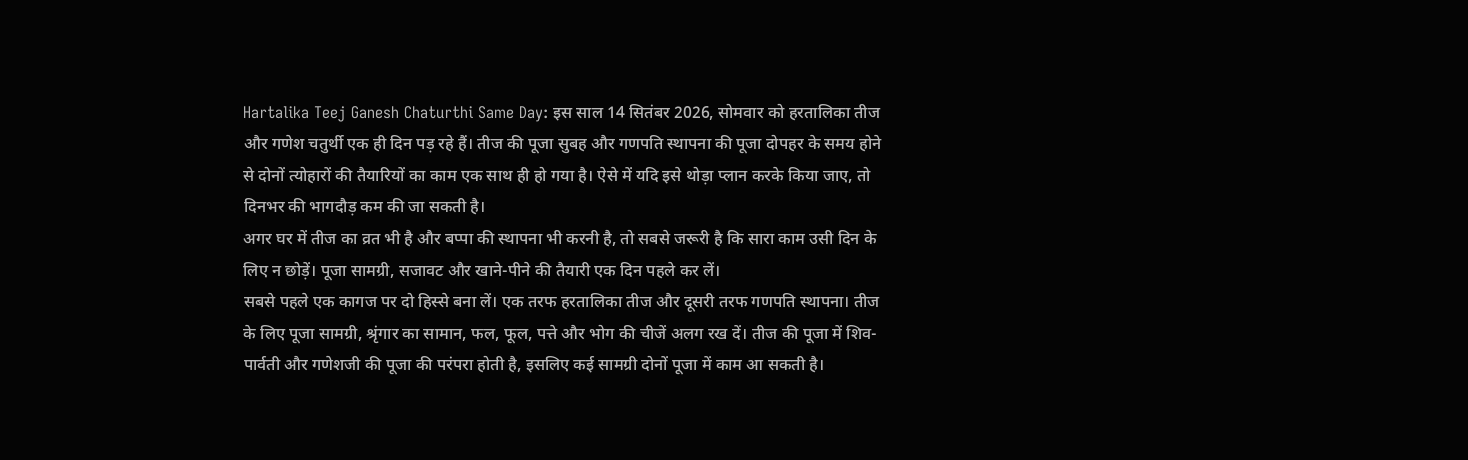Hartalika Teej Ganesh Chaturthi Same Day: इस साल 14 सितंबर 2026, सोमवार को हरतालिका तीज और गणेश चतुर्थी एक ही दिन पड़ रहे हैं। तीज की पूजा सुबह और गणपति स्थापना की पूजा दोपहर के समय होने से दोनों त्योहारों की तैयारियों का काम एक साथ ही हो गया है। ऐसे में यदि इसे थोड़ा प्लान करके किया जाए, तो दिनभर की भागदौड़ कम की जा सकती है।
अगर घर में तीज का व्रत भी है और बप्पा की स्थापना भी करनी है, तो सबसे जरूरी है कि सारा काम उसी दिन के लिए न छोड़ें। पूजा सामग्री, सजावट और खाने-पीने की तैयारी एक दिन पहले कर लें।
सबसे पहले एक कागज पर दो हिस्से बना लें। एक तरफ हरतालिका तीज और दूसरी तरफ गणपति स्थापना। तीज के लिए पूजा सामग्री, श्रृंगार का सामान, फल, फूल, पत्ते और भोग की चीजें अलग रख दें। तीज की पूजा में शिव-पार्वती और गणेशजी की पूजा की परंपरा होती है, इसलिए कई सामग्री दोनों पूजा में काम आ सकती है।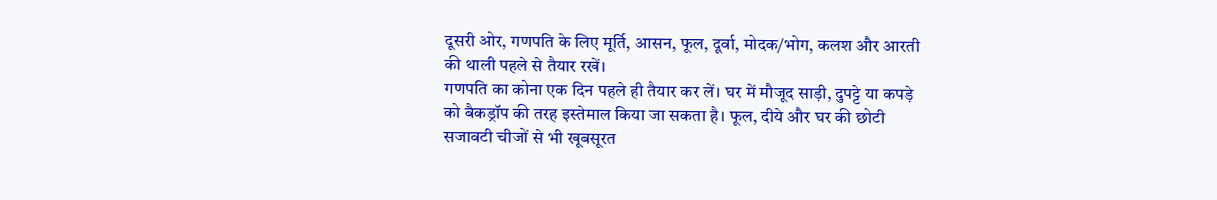दूसरी ओर, गणपति के लिए मूर्ति, आसन, फूल, दूर्वा, मोदक/भोग, कलश और आरती की थाली पहले से तैयार रखें।
गणपति का कोना एक दिन पहले ही तैयार कर लें। घर में मौजूद साड़ी, दुपट्टे या कपड़े को बैकड्रॉप की तरह इस्तेमाल किया जा सकता है। फूल, दीये और घर की छोटी सजावटी चीजों से भी खूबसूरत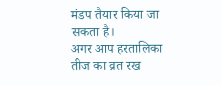मंडप तैयार किया जा सकता है।
अगर आप हरतालिका तीज का व्रत रख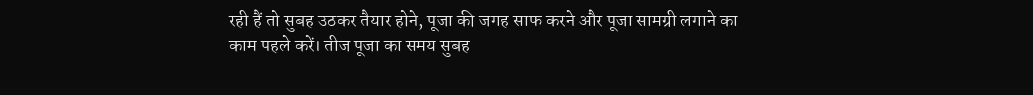रही हैं तो सुबह उठकर तैयार होने, पूजा की जगह साफ करने और पूजा सामग्री लगाने का काम पहले करें। तीज पूजा का समय सुबह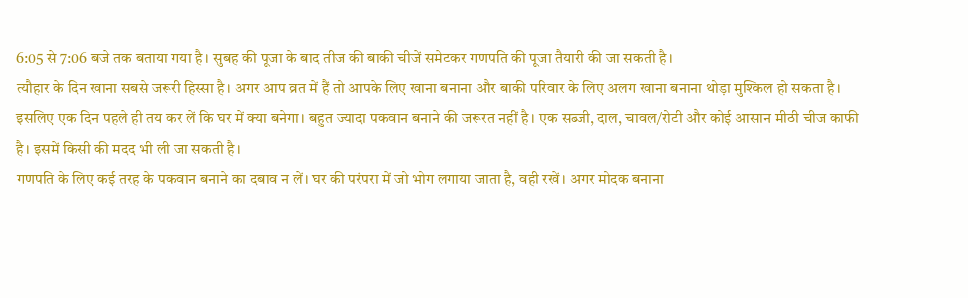6:05 से 7:06 बजे तक बताया गया है। सुबह की पूजा के बाद तीज की बाकी चीजें समेटकर गणपति की पूजा तैयारी की जा सकती है।
त्यौहार के दिन खाना सबसे जरूरी हिस्सा है। अगर आप व्रत में हैं तो आपके लिए खाना बनाना और बाकी परिवार के लिए अलग खाना बनाना थोड़ा मुश्किल हो सकता है। इसलिए एक दिन पहले ही तय कर लें कि घर में क्या बनेगा। बहुत ज्यादा पकवान बनाने की जरूरत नहीं है। एक सब्जी, दाल, चावल/रोटी और कोई आसान मीठी चीज काफी है। इसमें किसी की मदद भी ली जा सकती है।
गणपति के लिए कई तरह के पकवान बनाने का दबाव न लें। घर की परंपरा में जो भोग लगाया जाता है, वही रखें। अगर मोदक बनाना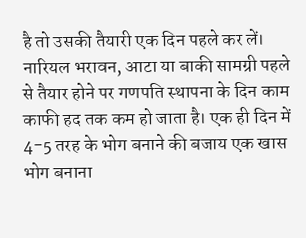है तो उसकी तैयारी एक दिन पहले कर लें। नारियल भरावन, आटा या बाकी सामग्री पहले से तैयार होने पर गणपति स्थापना के दिन काम काफी हद तक कम हो जाता है। एक ही दिन में 4-5 तरह के भोग बनाने की बजाय एक खास भोग बनाना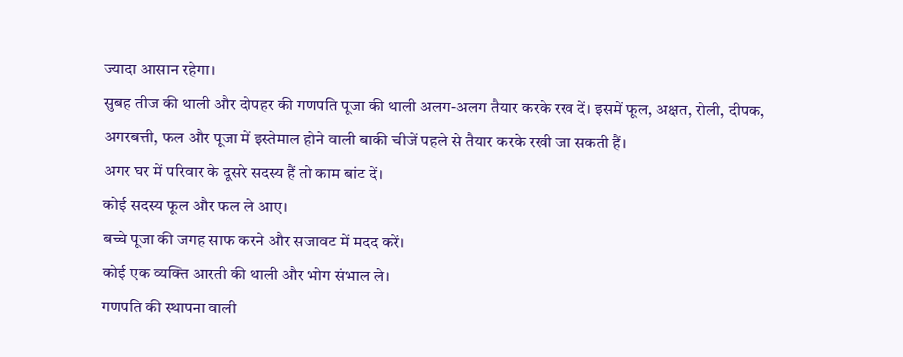ज्यादा आसान रहेगा।
सुबह तीज की थाली और दोपहर की गणपति पूजा की थाली अलग-अलग तैयार करके रख दें। इसमें फूल, अक्षत, रोली, दीपक, अगरबत्ती, फल और पूजा में इस्तेमाल होने वाली बाकी चीजें पहले से तैयार करके रखी जा सकती हैं।
अगर घर में परिवार के दूसरे सदस्य हैं तो काम बांट दें।
कोई सदस्य फूल और फल ले आए।
बच्चे पूजा की जगह साफ करने और सजावट में मदद करें।
कोई एक व्यक्ति आरती की थाली और भोग संभाल ले।
गणपति की स्थापना वाली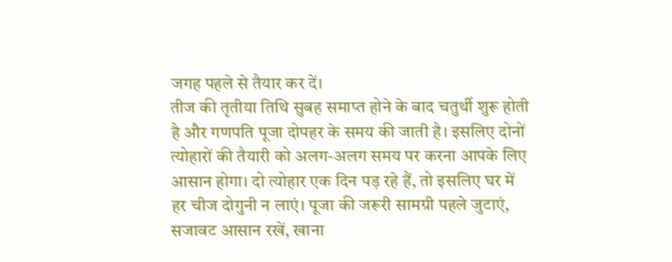जगह पहले से तैयार कर दें।
तीज की तृतीया तिथि सुबह समाप्त होने के बाद चतुर्थी शुरू होती है और गणपति पूजा दोपहर के समय की जाती है। इसलिए दोनों त्योहारों की तैयारी को अलग-अलग समय पर करना आपके लिए आसान होगा। दो त्योहार एक दिन पड़ रहे हैं, तो इसलिए घर में हर चीज दोगुनी न लाएं। पूजा की जरूरी सामग्री पहले जुटाएं, सजावट आसान रखें, खाना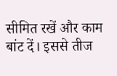सीमित रखें और काम बांट दें। इससे तीज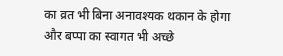का व्रत भी बिना अनावश्यक थकान के होगा और बप्पा का स्वागत भी अच्छे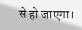से हो जाएगा।